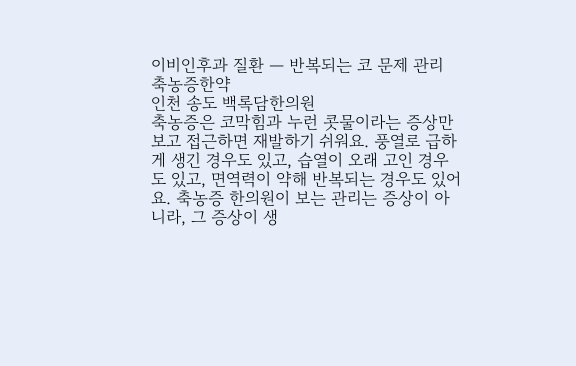이비인후과 질환 — 반복되는 코 문제 관리
축농증한약
인천 송도 백록담한의원
축농증은 코막힘과 누런 콧물이라는 증상만 보고 접근하면 재발하기 쉬워요. 풍열로 급하게 생긴 경우도 있고, 습열이 오래 고인 경우도 있고, 면역력이 약해 반복되는 경우도 있어요. 축농증 한의원이 보는 관리는 증상이 아니라, 그 증상이 생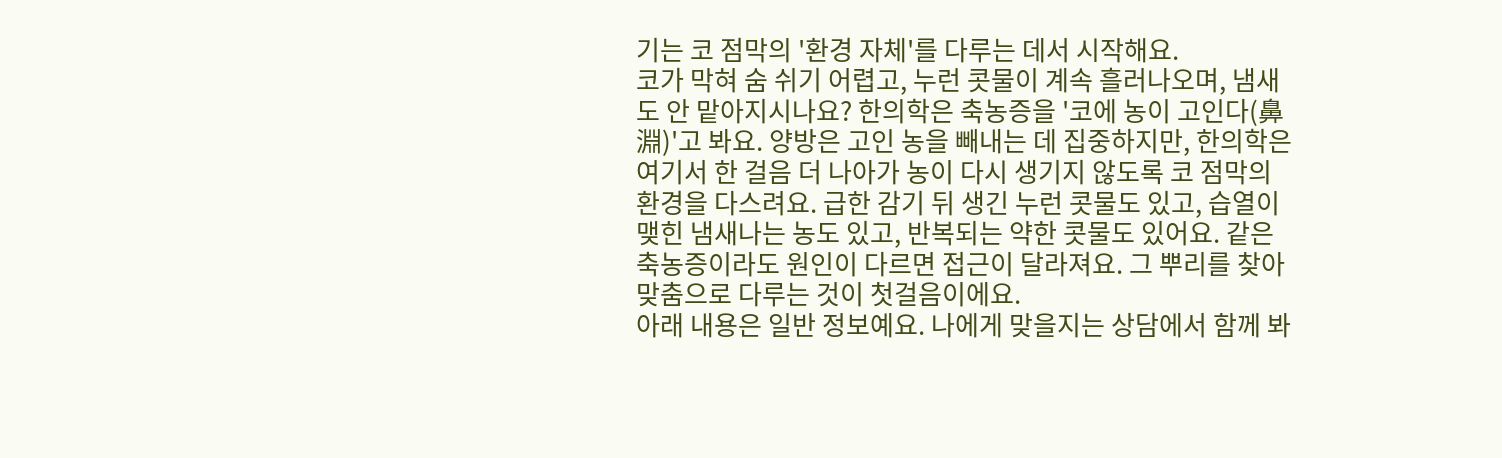기는 코 점막의 '환경 자체'를 다루는 데서 시작해요.
코가 막혀 숨 쉬기 어렵고, 누런 콧물이 계속 흘러나오며, 냄새도 안 맡아지시나요? 한의학은 축농증을 '코에 농이 고인다(鼻淵)'고 봐요. 양방은 고인 농을 빼내는 데 집중하지만, 한의학은 여기서 한 걸음 더 나아가 농이 다시 생기지 않도록 코 점막의 환경을 다스려요. 급한 감기 뒤 생긴 누런 콧물도 있고, 습열이 맺힌 냄새나는 농도 있고, 반복되는 약한 콧물도 있어요. 같은 축농증이라도 원인이 다르면 접근이 달라져요. 그 뿌리를 찾아 맞춤으로 다루는 것이 첫걸음이에요.
아래 내용은 일반 정보예요. 나에게 맞을지는 상담에서 함께 봐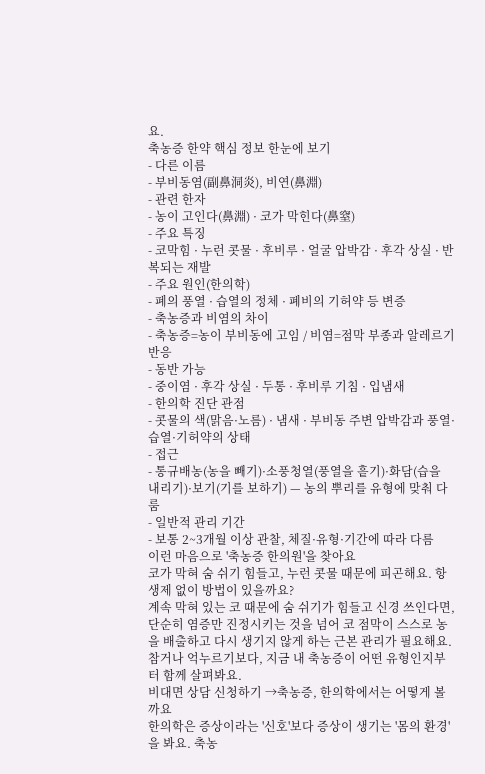요.
축농증 한약 핵심 정보 한눈에 보기
- 다른 이름
- 부비동염(副鼻洞炎), 비연(鼻淵)
- 관련 한자
- 농이 고인다(鼻淵) · 코가 막힌다(鼻窒)
- 주요 특징
- 코막힘 · 누런 콧물 · 후비루 · 얼굴 압박감 · 후각 상실 · 반복되는 재발
- 주요 원인(한의학)
- 폐의 풍열 · 습열의 정체 · 폐비의 기허약 등 변증
- 축농증과 비염의 차이
- 축농증=농이 부비동에 고임 / 비염=점막 부종과 알레르기 반응
- 동반 가능
- 중이염 · 후각 상실 · 두통 · 후비루 기침 · 입냄새
- 한의학 진단 관점
- 콧물의 색(맑음·노름) · 냄새 · 부비동 주변 압박감과 풍열·습열·기허약의 상태
- 접근
- 통규배농(농을 빼기)·소풍청열(풍열을 흩기)·화담(습을 내리기)·보기(기를 보하기) — 농의 뿌리를 유형에 맞춰 다룸
- 일반적 관리 기간
- 보통 2~3개월 이상 관찰, 체질·유형·기간에 따라 다름
이런 마음으로 '축농증 한의원'을 찾아요
코가 막혀 숨 쉬기 힘들고, 누런 콧물 때문에 피곤해요. 항생제 없이 방법이 있을까요?
계속 막혀 있는 코 때문에 숨 쉬기가 힘들고 신경 쓰인다면, 단순히 염증만 진정시키는 것을 넘어 코 점막이 스스로 농을 배출하고 다시 생기지 않게 하는 근본 관리가 필요해요. 참거나 억누르기보다, 지금 내 축농증이 어떤 유형인지부터 함께 살펴봐요.
비대면 상담 신청하기 →축농증, 한의학에서는 어떻게 볼까요
한의학은 증상이라는 '신호'보다 증상이 생기는 '몸의 환경'을 봐요. 축농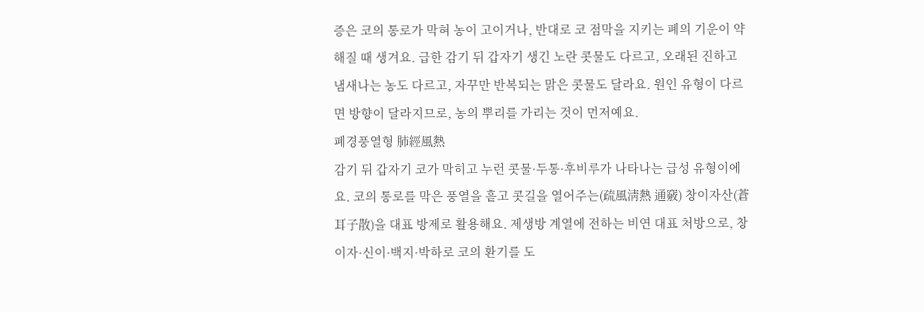증은 코의 통로가 막혀 농이 고이거나, 반대로 코 점막을 지키는 폐의 기운이 약해질 때 생겨요. 급한 감기 뒤 갑자기 생긴 노란 콧물도 다르고, 오래된 진하고 냄새나는 농도 다르고, 자꾸만 반복되는 맑은 콧물도 달라요. 원인 유형이 다르면 방향이 달라지므로, 농의 뿌리를 가리는 것이 먼저예요.
폐경풍열형 肺經風熱
감기 뒤 갑자기 코가 막히고 누런 콧물·두통·후비루가 나타나는 급성 유형이에요. 코의 통로를 막은 풍열을 흩고 콧길을 열어주는(疏風淸熱 通竅) 창이자산(蒼耳子散)을 대표 방제로 활용해요. 제생방 계열에 전하는 비연 대표 처방으로, 창이자·신이·백지·박하로 코의 환기를 도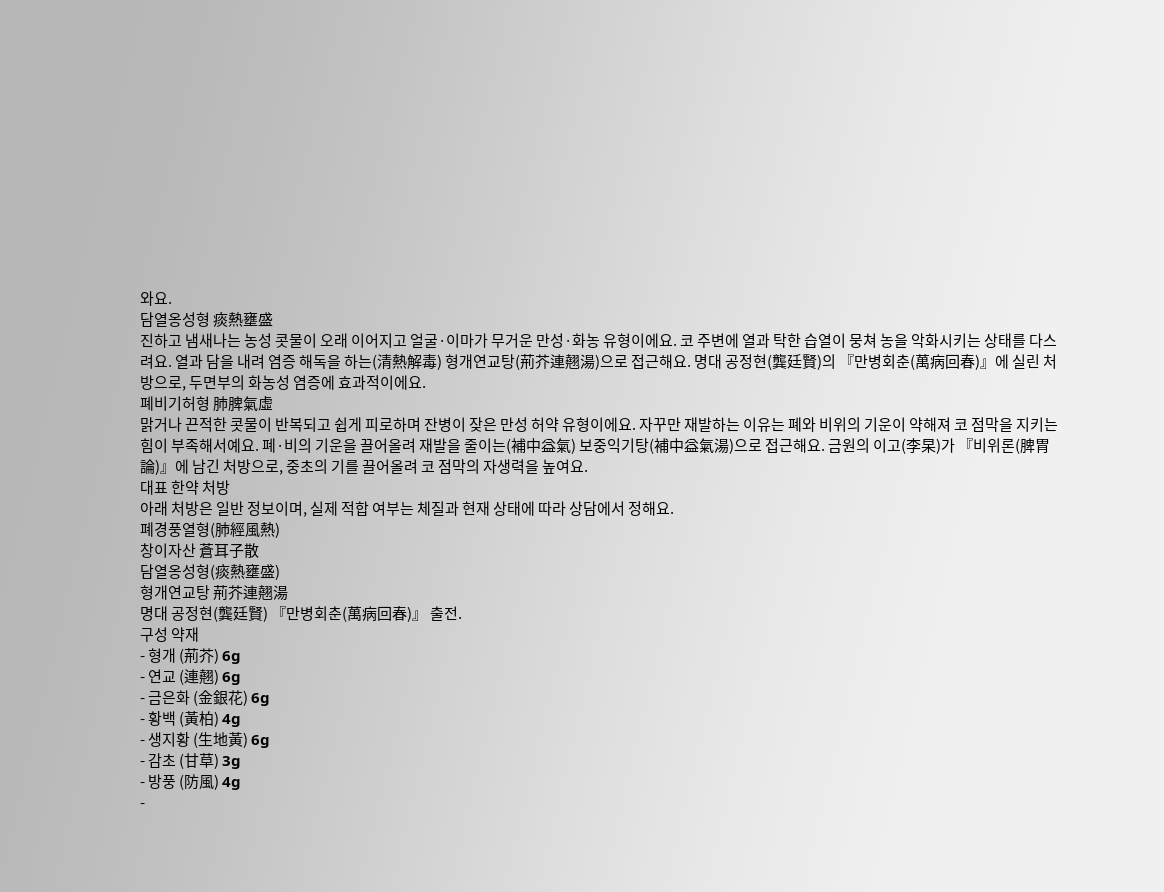와요.
담열옹성형 痰熱壅盛
진하고 냄새나는 농성 콧물이 오래 이어지고 얼굴·이마가 무거운 만성·화농 유형이에요. 코 주변에 열과 탁한 습열이 뭉쳐 농을 악화시키는 상태를 다스려요. 열과 담을 내려 염증 해독을 하는(清熱解毒) 형개연교탕(荊芥連翹湯)으로 접근해요. 명대 공정현(龔廷賢)의 『만병회춘(萬病回春)』에 실린 처방으로, 두면부의 화농성 염증에 효과적이에요.
폐비기허형 肺脾氣虛
맑거나 끈적한 콧물이 반복되고 쉽게 피로하며 잔병이 잦은 만성 허약 유형이에요. 자꾸만 재발하는 이유는 폐와 비위의 기운이 약해져 코 점막을 지키는 힘이 부족해서예요. 폐·비의 기운을 끌어올려 재발을 줄이는(補中益氣) 보중익기탕(補中益氣湯)으로 접근해요. 금원의 이고(李杲)가 『비위론(脾胃論)』에 남긴 처방으로, 중초의 기를 끌어올려 코 점막의 자생력을 높여요.
대표 한약 처방
아래 처방은 일반 정보이며, 실제 적합 여부는 체질과 현재 상태에 따라 상담에서 정해요.
폐경풍열형(肺經風熱)
창이자산 蒼耳子散
담열옹성형(痰熱壅盛)
형개연교탕 荊芥連翹湯
명대 공정현(龔廷賢) 『만병회춘(萬病回春)』 출전.
구성 약재
- 형개 (荊芥) 6g
- 연교 (連翹) 6g
- 금은화 (金銀花) 6g
- 황백 (黃柏) 4g
- 생지황 (生地黃) 6g
- 감초 (甘草) 3g
- 방풍 (防風) 4g
-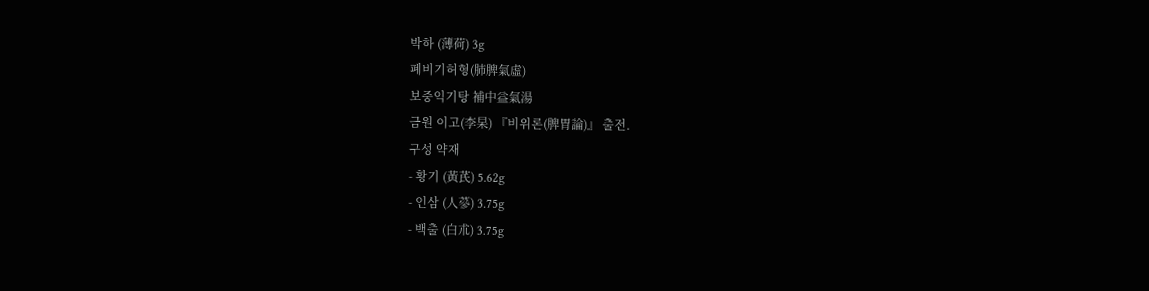박하 (薄荷) 3g
폐비기허형(肺脾氣虛)
보중익기탕 補中益氣湯
금원 이고(李杲) 『비위론(脾胃論)』 출전.
구성 약재
- 황기 (黃芪) 5.62g
- 인삼 (人蔘) 3.75g
- 백출 (白朮) 3.75g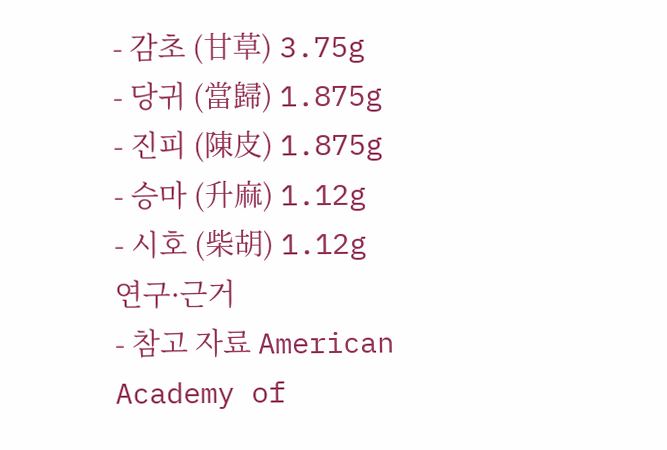- 감초 (甘草) 3.75g
- 당귀 (當歸) 1.875g
- 진피 (陳皮) 1.875g
- 승마 (升麻) 1.12g
- 시호 (柴胡) 1.12g
연구·근거
- 참고 자료 American Academy of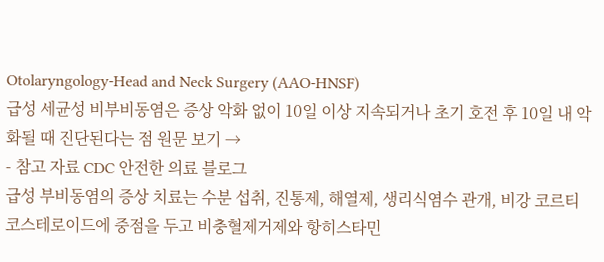Otolaryngology-Head and Neck Surgery (AAO-HNSF)
급성 세균성 비부비동염은 증상 악화 없이 10일 이상 지속되거나 초기 호전 후 10일 내 악화될 때 진단된다는 점 원문 보기 →
- 참고 자료 CDC 안전한 의료 블로그
급성 부비동염의 증상 치료는 수분 섭취, 진통제, 해열제, 생리식염수 관개, 비강 코르티코스테로이드에 중점을 두고 비충혈제거제와 항히스타민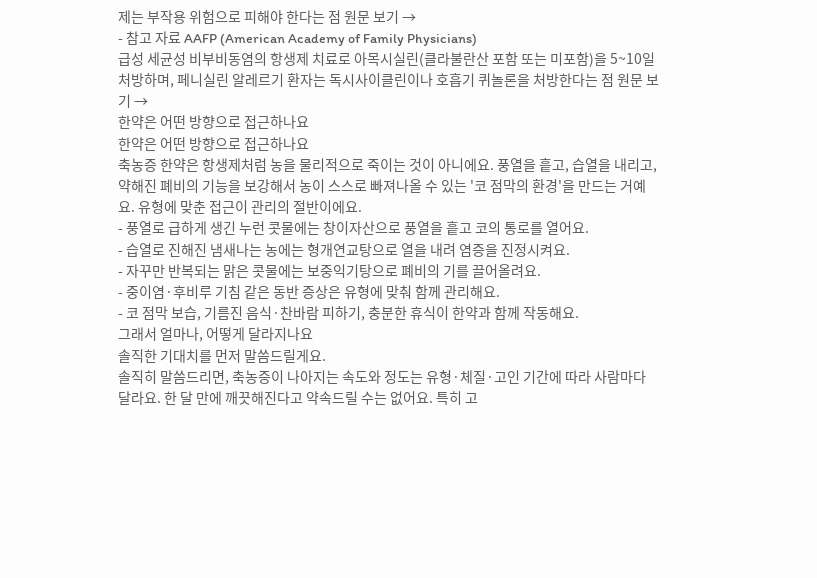제는 부작용 위험으로 피해야 한다는 점 원문 보기 →
- 참고 자료 AAFP (American Academy of Family Physicians)
급성 세균성 비부비동염의 항생제 치료로 아목시실린(클라불란산 포함 또는 미포함)을 5~10일 처방하며, 페니실린 알레르기 환자는 독시사이클린이나 호흡기 퀴놀론을 처방한다는 점 원문 보기 →
한약은 어떤 방향으로 접근하나요
한약은 어떤 방향으로 접근하나요
축농증 한약은 항생제처럼 농을 물리적으로 죽이는 것이 아니에요. 풍열을 흩고, 습열을 내리고, 약해진 폐비의 기능을 보강해서 농이 스스로 빠져나올 수 있는 '코 점막의 환경'을 만드는 거예요. 유형에 맞춘 접근이 관리의 절반이에요.
- 풍열로 급하게 생긴 누런 콧물에는 창이자산으로 풍열을 흩고 코의 통로를 열어요.
- 습열로 진해진 냄새나는 농에는 형개연교탕으로 열을 내려 염증을 진정시켜요.
- 자꾸만 반복되는 맑은 콧물에는 보중익기탕으로 폐비의 기를 끌어올려요.
- 중이염·후비루 기침 같은 동반 증상은 유형에 맞춰 함께 관리해요.
- 코 점막 보습, 기름진 음식·찬바람 피하기, 충분한 휴식이 한약과 함께 작동해요.
그래서 얼마나, 어떻게 달라지나요
솔직한 기대치를 먼저 말씀드릴게요.
솔직히 말씀드리면, 축농증이 나아지는 속도와 정도는 유형·체질·고인 기간에 따라 사람마다 달라요. 한 달 만에 깨끗해진다고 약속드릴 수는 없어요. 특히 고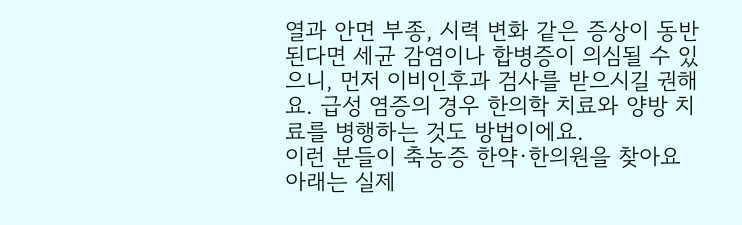열과 안면 부종, 시력 변화 같은 증상이 동반된다면 세균 감염이나 합병증이 의심될 수 있으니, 먼저 이비인후과 검사를 받으시길 권해요. 급성 염증의 경우 한의학 치료와 양방 치료를 병행하는 것도 방법이에요.
이런 분들이 축농증 한약·한의원을 찾아요
아래는 실제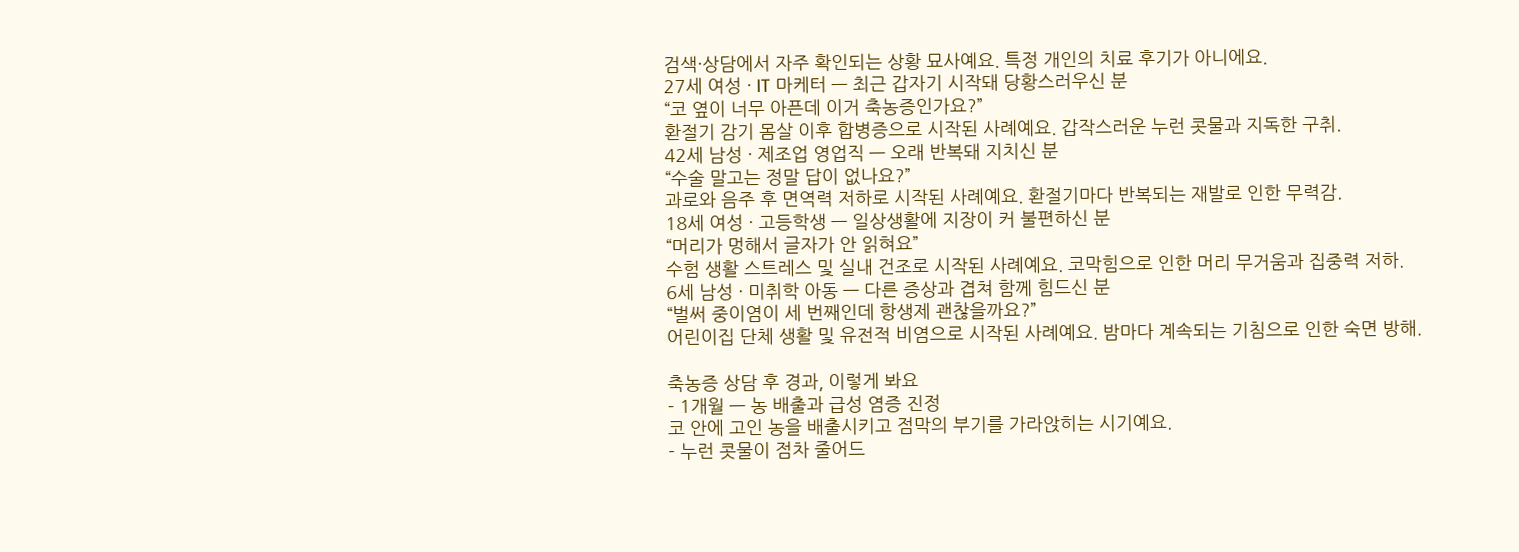검색·상담에서 자주 확인되는 상황 묘사예요. 특정 개인의 치료 후기가 아니에요.
27세 여성 · IT 마케터 — 최근 갑자기 시작돼 당황스러우신 분
“코 옆이 너무 아픈데 이거 축농증인가요?”
환절기 감기 몸살 이후 합병증으로 시작된 사례예요. 갑작스러운 누런 콧물과 지독한 구취.
42세 남성 · 제조업 영업직 — 오래 반복돼 지치신 분
“수술 말고는 정말 답이 없나요?”
과로와 음주 후 면역력 저하로 시작된 사례예요. 환절기마다 반복되는 재발로 인한 무력감.
18세 여성 · 고등학생 — 일상생활에 지장이 커 불편하신 분
“머리가 멍해서 글자가 안 읽혀요”
수험 생활 스트레스 및 실내 건조로 시작된 사례예요. 코막힘으로 인한 머리 무거움과 집중력 저하.
6세 남성 · 미취학 아동 — 다른 증상과 겹쳐 함께 힘드신 분
“벌써 중이염이 세 번째인데 항생제 괜찮을까요?”
어린이집 단체 생활 및 유전적 비염으로 시작된 사례예요. 밤마다 계속되는 기침으로 인한 숙면 방해.

축농증 상담 후 경과, 이렇게 봐요
- 1개월 — 농 배출과 급성 염증 진정
코 안에 고인 농을 배출시키고 점막의 부기를 가라앉히는 시기예요.
- 누런 콧물이 점차 줄어드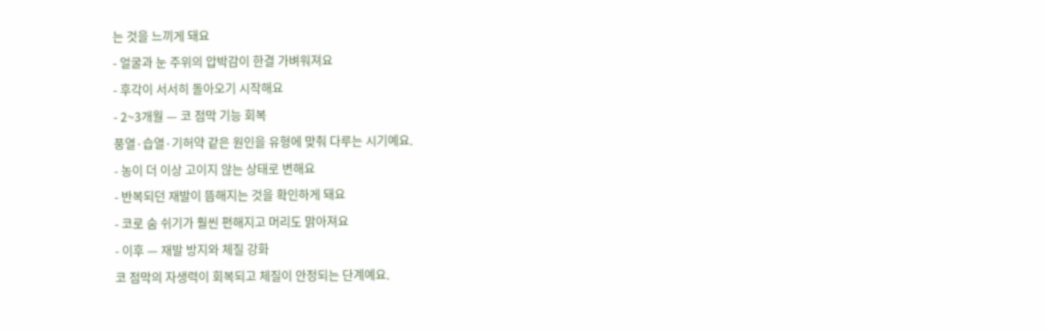는 것을 느끼게 돼요
- 얼굴과 눈 주위의 압박감이 한결 가벼워져요
- 후각이 서서히 돌아오기 시작해요
- 2~3개월 — 코 점막 기능 회복
풍열·습열·기허약 같은 원인을 유형에 맞춰 다루는 시기예요.
- 농이 더 이상 고이지 않는 상태로 변해요
- 반복되던 재발이 뜸해지는 것을 확인하게 돼요
- 코로 숨 쉬기가 훨씬 편해지고 머리도 맑아져요
- 이후 — 재발 방지와 체질 강화
코 점막의 자생력이 회복되고 체질이 안정되는 단계예요.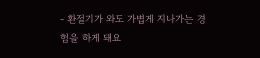- 환절기가 와도 가볍게 지나가는 경험을 하게 돼요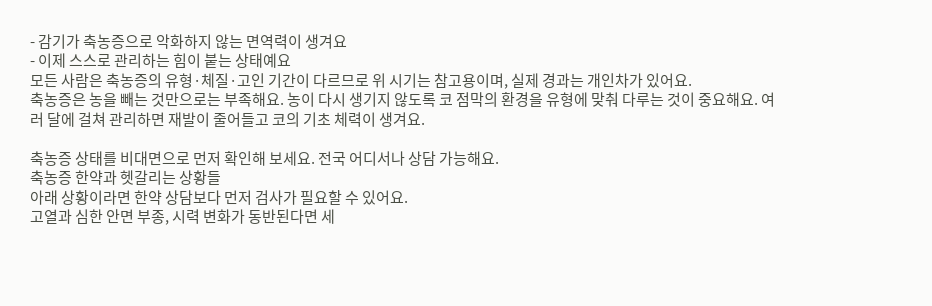- 감기가 축농증으로 악화하지 않는 면역력이 생겨요
- 이제 스스로 관리하는 힘이 붙는 상태예요
모든 사람은 축농증의 유형·체질·고인 기간이 다르므로 위 시기는 참고용이며, 실제 경과는 개인차가 있어요.
축농증은 농을 빼는 것만으로는 부족해요. 농이 다시 생기지 않도록 코 점막의 환경을 유형에 맞춰 다루는 것이 중요해요. 여러 달에 걸쳐 관리하면 재발이 줄어들고 코의 기초 체력이 생겨요.

축농증 상태를 비대면으로 먼저 확인해 보세요. 전국 어디서나 상담 가능해요.
축농증 한약과 헷갈리는 상황들
아래 상황이라면 한약 상담보다 먼저 검사가 필요할 수 있어요.
고열과 심한 안면 부종, 시력 변화가 동반된다면 세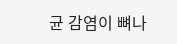균 감염이 뼈나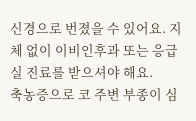신경으로 번졌을 수 있어요. 지체 없이 이비인후과 또는 응급실 진료를 받으셔야 해요.
축농증으로 코 주변 부종이 심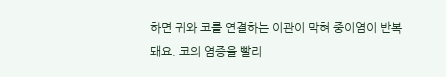하면 귀와 코를 연결하는 이관이 막혀 중이염이 반복돼요. 코의 염증을 빨리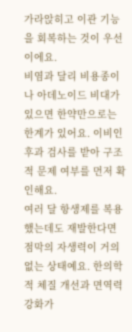가라앉히고 이관 기능을 회복하는 것이 우선이에요.
비염과 달리 비용종이나 아데노이드 비대가 있으면 한약만으로는 한계가 있어요. 이비인후과 검사를 받아 구조적 문제 여부를 먼저 확인해요.
여러 달 항생제를 복용했는데도 재발한다면 점막의 자생력이 거의 없는 상태예요. 한의학적 체질 개선과 면역력 강화가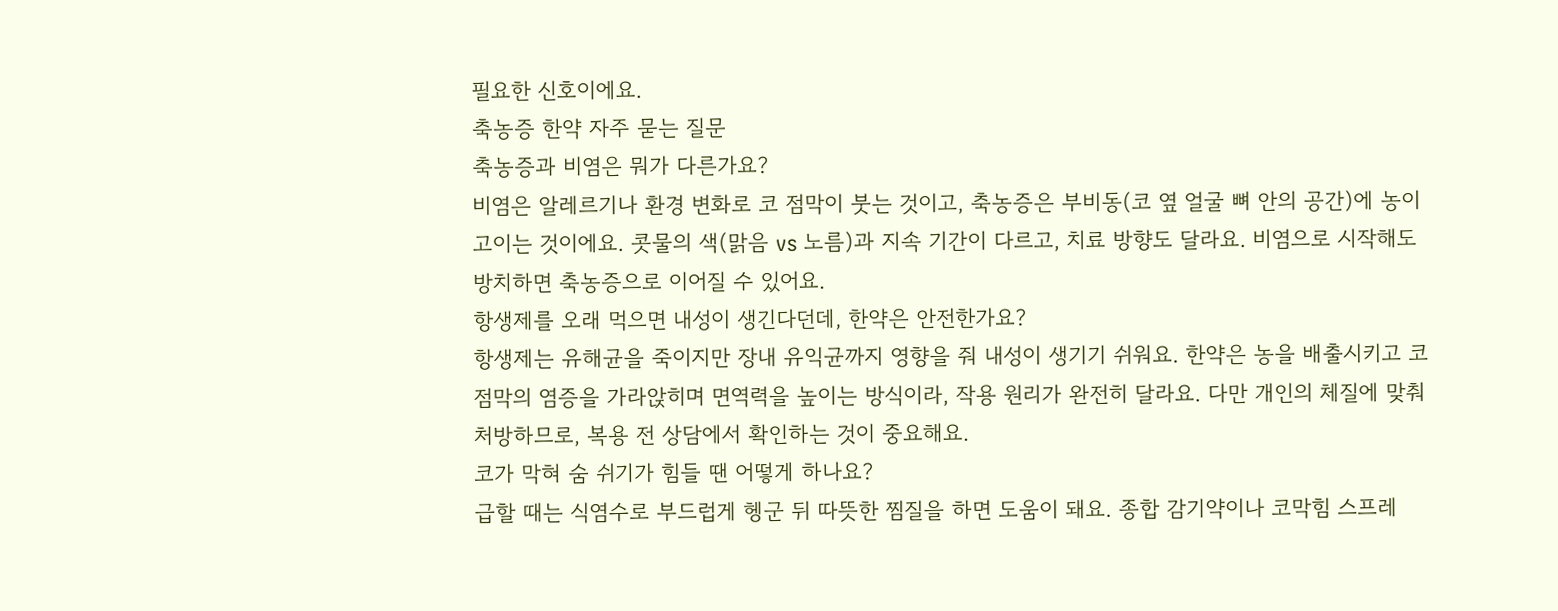필요한 신호이에요.
축농증 한약 자주 묻는 질문
축농증과 비염은 뭐가 다른가요?
비염은 알레르기나 환경 변화로 코 점막이 붓는 것이고, 축농증은 부비동(코 옆 얼굴 뼈 안의 공간)에 농이 고이는 것이에요. 콧물의 색(맑음 vs 노름)과 지속 기간이 다르고, 치료 방향도 달라요. 비염으로 시작해도 방치하면 축농증으로 이어질 수 있어요.
항생제를 오래 먹으면 내성이 생긴다던데, 한약은 안전한가요?
항생제는 유해균을 죽이지만 장내 유익균까지 영향을 줘 내성이 생기기 쉬워요. 한약은 농을 배출시키고 코 점막의 염증을 가라앉히며 면역력을 높이는 방식이라, 작용 원리가 완전히 달라요. 다만 개인의 체질에 맞춰 처방하므로, 복용 전 상담에서 확인하는 것이 중요해요.
코가 막혀 숨 쉬기가 힘들 땐 어떻게 하나요?
급할 때는 식염수로 부드럽게 헹군 뒤 따뜻한 찜질을 하면 도움이 돼요. 종합 감기약이나 코막힘 스프레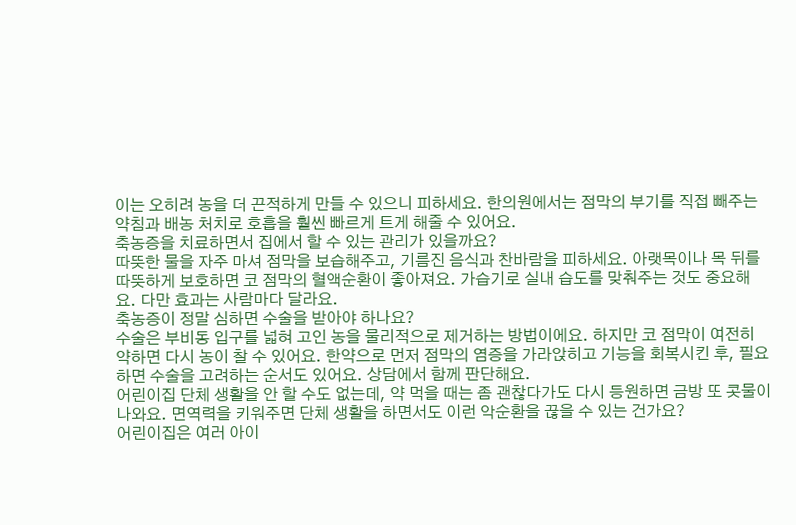이는 오히려 농을 더 끈적하게 만들 수 있으니 피하세요. 한의원에서는 점막의 부기를 직접 빼주는 약침과 배농 처치로 호흡을 훨씬 빠르게 트게 해줄 수 있어요.
축농증을 치료하면서 집에서 할 수 있는 관리가 있을까요?
따뜻한 물을 자주 마셔 점막을 보습해주고, 기름진 음식과 찬바람을 피하세요. 아랫목이나 목 뒤를 따뜻하게 보호하면 코 점막의 혈액순환이 좋아져요. 가습기로 실내 습도를 맞춰주는 것도 중요해요. 다만 효과는 사람마다 달라요.
축농증이 정말 심하면 수술을 받아야 하나요?
수술은 부비동 입구를 넓혀 고인 농을 물리적으로 제거하는 방법이에요. 하지만 코 점막이 여전히 약하면 다시 농이 찰 수 있어요. 한약으로 먼저 점막의 염증을 가라앉히고 기능을 회복시킨 후, 필요하면 수술을 고려하는 순서도 있어요. 상담에서 함께 판단해요.
어린이집 단체 생활을 안 할 수도 없는데, 약 먹을 때는 좀 괜찮다가도 다시 등원하면 금방 또 콧물이 나와요. 면역력을 키워주면 단체 생활을 하면서도 이런 악순환을 끊을 수 있는 건가요?
어린이집은 여러 아이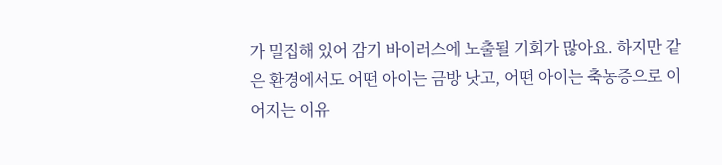가 밀집해 있어 감기 바이러스에 노출될 기회가 많아요. 하지만 같은 환경에서도 어떤 아이는 금방 낫고, 어떤 아이는 축농증으로 이어지는 이유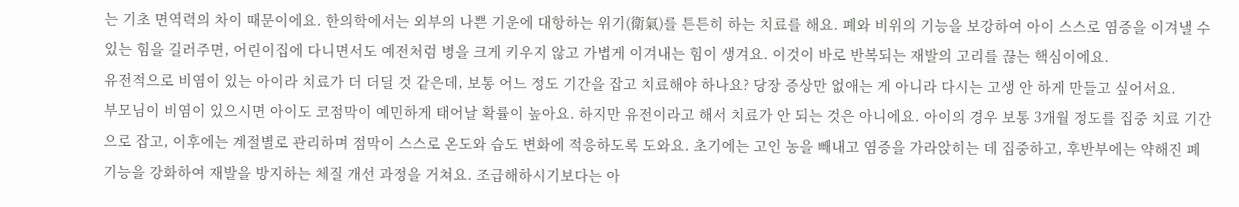는 기초 면역력의 차이 때문이에요. 한의학에서는 외부의 나쁜 기운에 대항하는 위기(衛氣)를 튼튼히 하는 치료를 해요. 폐와 비위의 기능을 보강하여 아이 스스로 염증을 이겨낼 수 있는 힘을 길러주면, 어린이집에 다니면서도 예전처럼 병을 크게 키우지 않고 가볍게 이겨내는 힘이 생겨요. 이것이 바로 반복되는 재발의 고리를 끊는 핵심이에요.
유전적으로 비염이 있는 아이라 치료가 더 더딜 것 같은데, 보통 어느 정도 기간을 잡고 치료해야 하나요? 당장 증상만 없애는 게 아니라 다시는 고생 안 하게 만들고 싶어서요.
부모님이 비염이 있으시면 아이도 코점막이 예민하게 태어날 확률이 높아요. 하지만 유전이라고 해서 치료가 안 되는 것은 아니에요. 아이의 경우 보통 3개월 정도를 집중 치료 기간으로 잡고, 이후에는 계절별로 관리하며 점막이 스스로 온도와 습도 변화에 적응하도록 도와요. 초기에는 고인 농을 빼내고 염증을 가라앉히는 데 집중하고, 후반부에는 약해진 폐 기능을 강화하여 재발을 방지하는 체질 개선 과정을 거쳐요. 조급해하시기보다는 아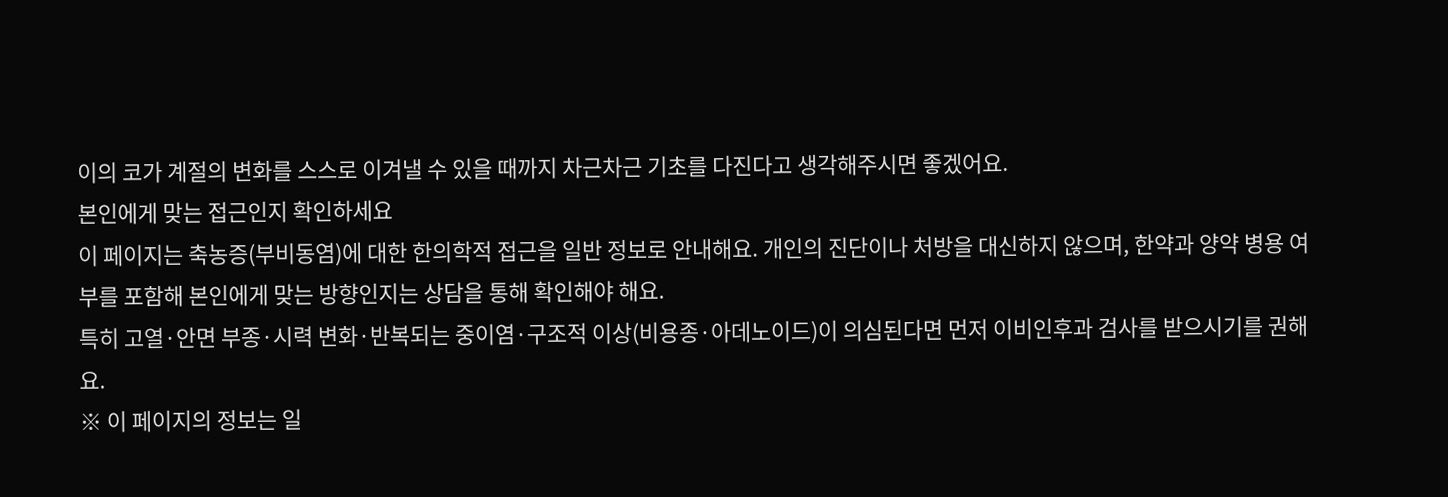이의 코가 계절의 변화를 스스로 이겨낼 수 있을 때까지 차근차근 기초를 다진다고 생각해주시면 좋겠어요.
본인에게 맞는 접근인지 확인하세요
이 페이지는 축농증(부비동염)에 대한 한의학적 접근을 일반 정보로 안내해요. 개인의 진단이나 처방을 대신하지 않으며, 한약과 양약 병용 여부를 포함해 본인에게 맞는 방향인지는 상담을 통해 확인해야 해요.
특히 고열·안면 부종·시력 변화·반복되는 중이염·구조적 이상(비용종·아데노이드)이 의심된다면 먼저 이비인후과 검사를 받으시기를 권해요.
※ 이 페이지의 정보는 일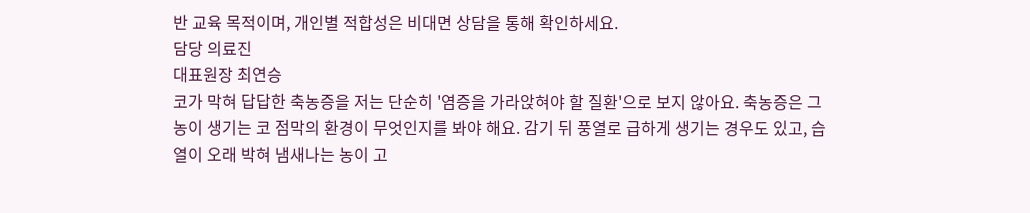반 교육 목적이며, 개인별 적합성은 비대면 상담을 통해 확인하세요.
담당 의료진
대표원장 최연승
코가 막혀 답답한 축농증을 저는 단순히 '염증을 가라앉혀야 할 질환'으로 보지 않아요. 축농증은 그 농이 생기는 코 점막의 환경이 무엇인지를 봐야 해요. 감기 뒤 풍열로 급하게 생기는 경우도 있고, 습열이 오래 박혀 냄새나는 농이 고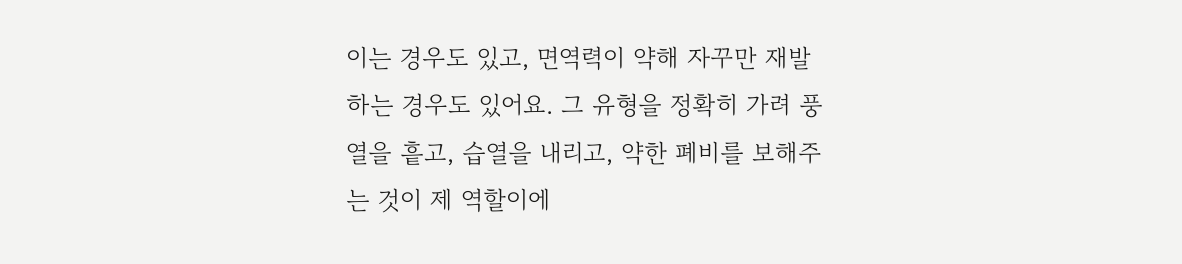이는 경우도 있고, 면역력이 약해 자꾸만 재발하는 경우도 있어요. 그 유형을 정확히 가려 풍열을 흩고, 습열을 내리고, 약한 폐비를 보해주는 것이 제 역할이에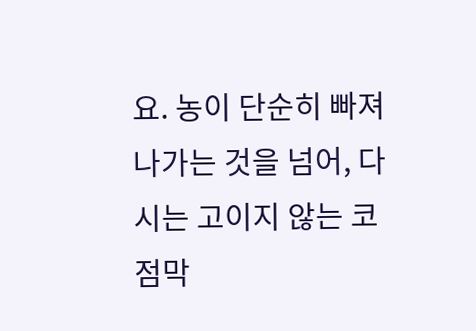요. 농이 단순히 빠져나가는 것을 넘어, 다시는 고이지 않는 코 점막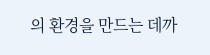의 환경을 만드는 데까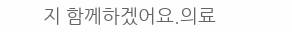지 함께하겠어요.의료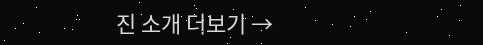진 소개 더보기 →